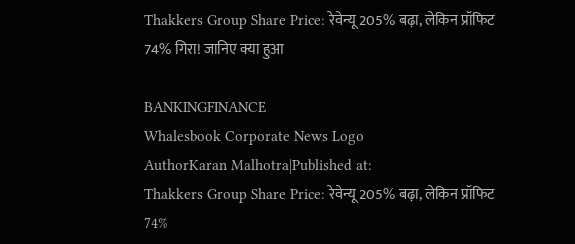Thakkers Group Share Price: रेवेन्यू 205% बढ़ा, लेकिन प्रॉफिट 74% गिरा! जानिए क्या हुआ

BANKINGFINANCE
Whalesbook Corporate News Logo
AuthorKaran Malhotra|Published at:
Thakkers Group Share Price: रेवेन्यू 205% बढ़ा, लेकिन प्रॉफिट 74%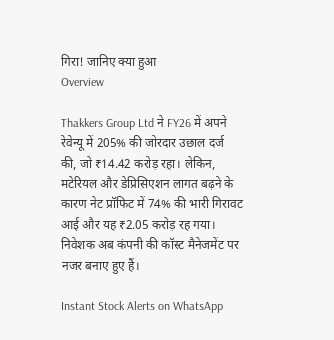गिरा! जानिए क्या हुआ
Overview

Thakkers Group Ltd ने FY26 में अपने रेवेन्यू में 205% की जोरदार उछाल दर्ज की, जो ₹14.42 करोड़ रहा। लेकिन, मटेरियल और डेप्रिसिएशन लागत बढ़ने के कारण नेट प्रॉफिट में 74% की भारी गिरावट आई और यह ₹2.05 करोड़ रह गया। निवेशक अब कंपनी की कॉस्ट मैनेजमेंट पर नजर बनाए हुए हैं।

Instant Stock Alerts on WhatsApp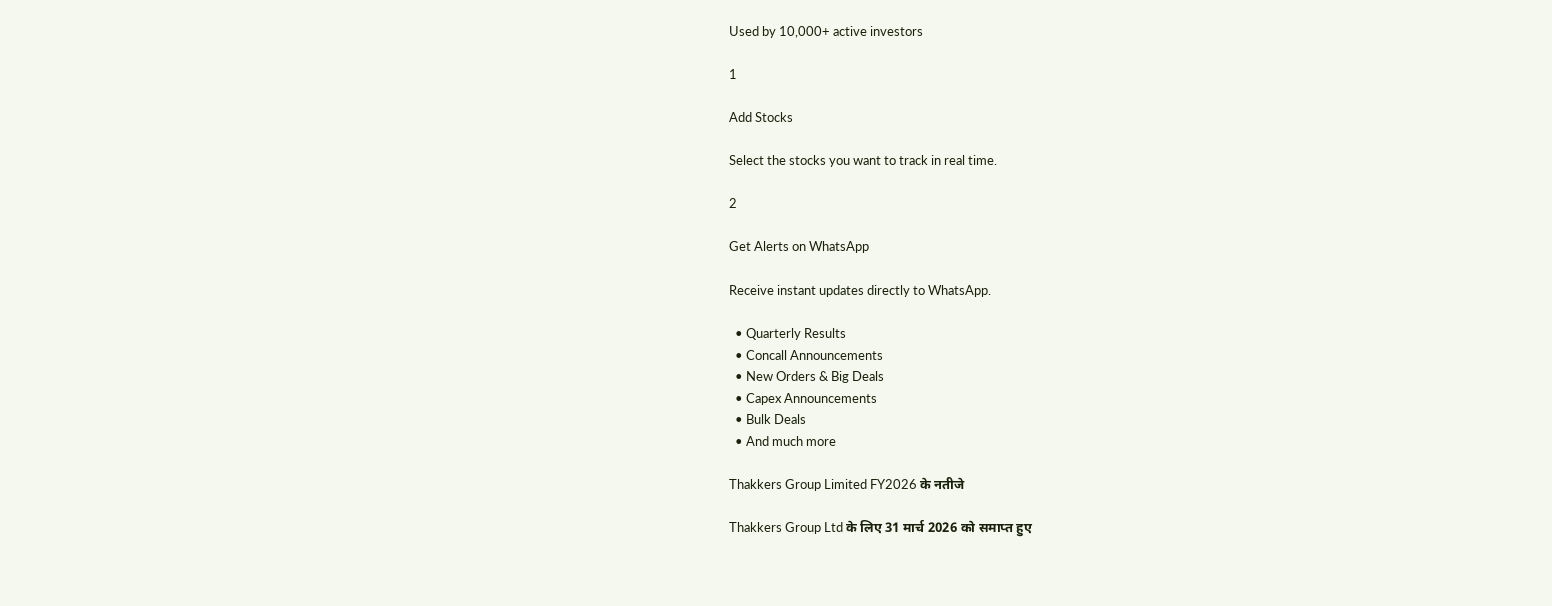Used by 10,000+ active investors

1

Add Stocks

Select the stocks you want to track in real time.

2

Get Alerts on WhatsApp

Receive instant updates directly to WhatsApp.

  • Quarterly Results
  • Concall Announcements
  • New Orders & Big Deals
  • Capex Announcements
  • Bulk Deals
  • And much more

Thakkers Group Limited FY2026 के नतीजे

Thakkers Group Ltd के लिए 31 मार्च 2026 को समाप्त हुए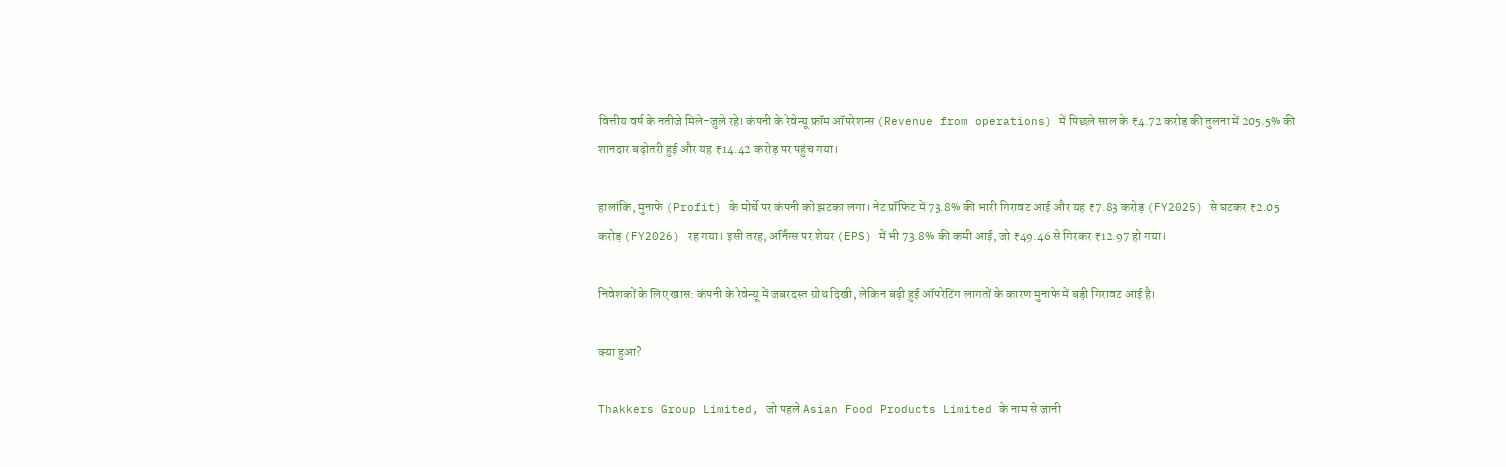वित्तीय वर्ष के नतीजे मिले-जुले रहे। कंपनी के रेवेन्यू फ्रॉम ऑपरेशन्स (Revenue from operations) में पिछले साल के ₹4.72 करोड़ की तुलना में 205.5% की शानदार बढ़ोतरी हुई और यह ₹14.42 करोड़ पर पहुंच गया।

हालांकि, मुनाफे (Profit) के मोर्चे पर कंपनी को झटका लगा। नेट प्रॉफिट में 73.8% की भारी गिरावट आई और यह ₹7.83 करोड़ (FY2025) से घटकर ₹2.05 करोड़ (FY2026) रह गया। इसी तरह, अर्निंग्स पर शेयर (EPS) में भी 73.8% की कमी आई, जो ₹49.46 से गिरकर ₹12.97 हो गया।

निवेशकों के लिए खास: कंपनी के रेवेन्यू में जबरदस्त ग्रोथ दिखी, लेकिन बढ़ी हुई ऑपरेटिंग लागतों के कारण मुनाफे में बड़ी गिरावट आई है।

क्या हुआ?

Thakkers Group Limited, जो पहले Asian Food Products Limited के नाम से जानी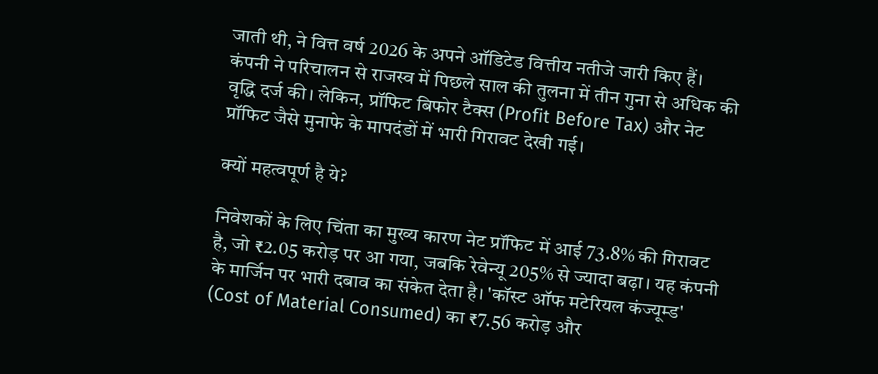जाती थी, ने वित्त वर्ष 2026 के अपने ऑडिटेड वित्तीय नतीजे जारी किए हैं। कंपनी ने परिचालन से राजस्व में पिछले साल की तुलना में तीन गुना से अधिक की वृद्धि दर्ज की। लेकिन, प्रॉफिट बिफोर टैक्स (Profit Before Tax) और नेट प्रॉफिट जैसे मुनाफे के मापदंडों में भारी गिरावट देखी गई।

क्यों महत्वपूर्ण है ये?

निवेशकों के लिए चिंता का मुख्य कारण नेट प्रॉफिट में आई 73.8% की गिरावट है, जो ₹2.05 करोड़ पर आ गया, जबकि रेवेन्यू 205% से ज्यादा बढ़ा। यह कंपनी के मार्जिन पर भारी दबाव का संकेत देता है। 'कॉस्ट ऑफ मटेरियल कंज्यूम्ड' (Cost of Material Consumed) का ₹7.56 करोड़ और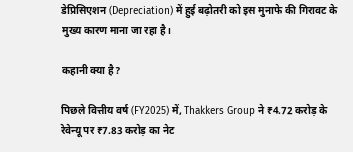डेप्रिसिएशन (Depreciation) में हुई बढ़ोतरी को इस मुनाफे की गिरावट के मुख्य कारण माना जा रहा है।

कहानी क्या है?

पिछले वित्तीय वर्ष (FY2025) में, Thakkers Group ने ₹4.72 करोड़ के रेवेन्यू पर ₹7.83 करोड़ का नेट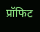प्रॉफिट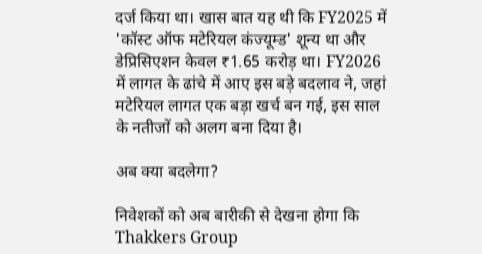दर्ज किया था। खास बात यह थी कि FY2025 में 'कॉस्ट ऑफ मटेरियल कंज्यूम्ड' शून्य था और डेप्रिसिएशन केवल ₹1.65 करोड़ था। FY2026 में लागत के ढांचे में आए इस बड़े बदलाव ने, जहां मटेरियल लागत एक बड़ा खर्च बन गई, इस साल के नतीजों को अलग बना दिया है।

अब क्या बदलेगा?

निवेशकों को अब बारीकी से देखना होगा कि Thakkers Group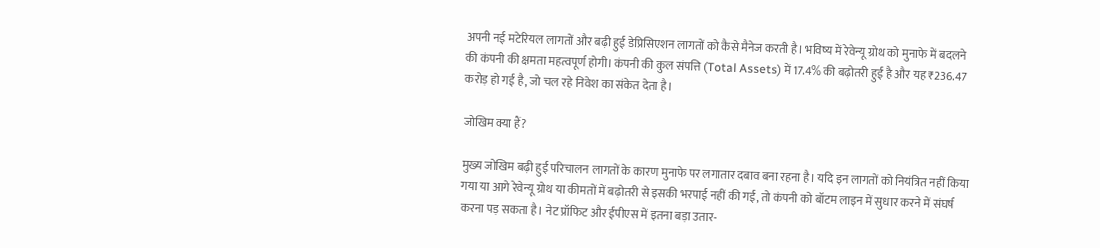अपनी नई मटेरियल लागतों और बढ़ी हुई डेप्रिसिएशन लागतों को कैसे मैनेज करती है। भविष्य में रेवेन्यू ग्रोथ को मुनाफे में बदलने की कंपनी की क्षमता महत्वपूर्ण होगी। कंपनी की कुल संपत्ति (Total Assets) में 17.4% की बढ़ोतरी हुई है और यह ₹236.47 करोड़ हो गई है, जो चल रहे निवेश का संकेत देता है।

जोखिम क्या हैं?

मुख्य जोखिम बढ़ी हुई परिचालन लागतों के कारण मुनाफे पर लगातार दबाव बना रहना है। यदि इन लागतों को नियंत्रित नहीं किया गया या आगे रेवेन्यू ग्रोथ या कीमतों में बढ़ोतरी से इसकी भरपाई नहीं की गई, तो कंपनी को बॉटम लाइन में सुधार करने में संघर्ष करना पड़ सकता है। नेट प्रॉफिट और ईपीएस में इतना बड़ा उतार-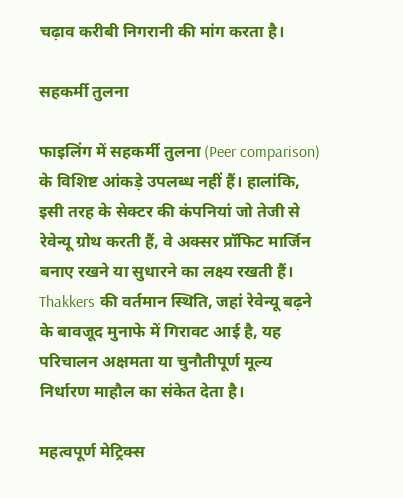चढ़ाव करीबी निगरानी की मांग करता है।

सहकर्मी तुलना

फाइलिंग में सहकर्मी तुलना (Peer comparison) के विशिष्ट आंकड़े उपलब्ध नहीं हैं। हालांकि, इसी तरह के सेक्टर की कंपनियां जो तेजी से रेवेन्यू ग्रोथ करती हैं, वे अक्सर प्रॉफिट मार्जिन बनाए रखने या सुधारने का लक्ष्य रखती हैं। Thakkers की वर्तमान स्थिति, जहां रेवेन्यू बढ़ने के बावजूद मुनाफे में गिरावट आई है, यह परिचालन अक्षमता या चुनौतीपूर्ण मूल्य निर्धारण माहौल का संकेत देता है।

महत्वपूर्ण मेट्रिक्स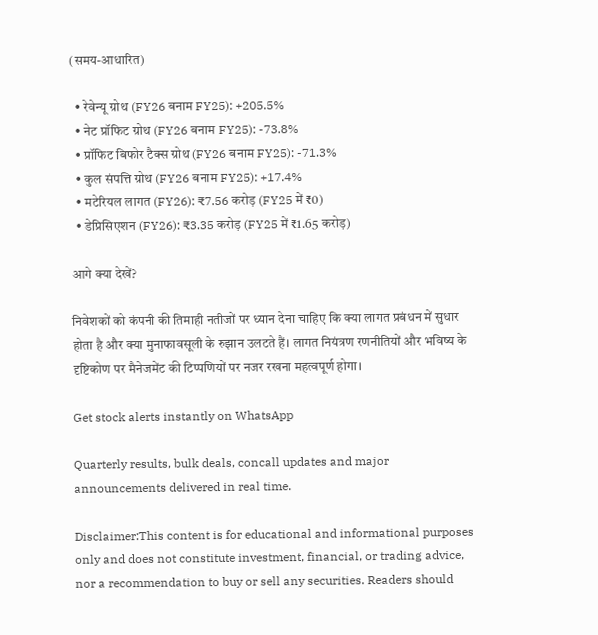(समय-आधारित)

  • रेवेन्यू ग्रोथ (FY26 बनाम FY25): +205.5%
  • नेट प्रॉफिट ग्रोथ (FY26 बनाम FY25): -73.8%
  • प्रॉफिट बिफोर टैक्स ग्रोथ (FY26 बनाम FY25): -71.3%
  • कुल संपत्ति ग्रोथ (FY26 बनाम FY25): +17.4%
  • मटेरियल लागत (FY26): ₹7.56 करोड़ (FY25 में ₹0)
  • डेप्रिसिएशन (FY26): ₹3.35 करोड़ (FY25 में ₹1.65 करोड़)

आगे क्या देखें?

निवेशकों को कंपनी की तिमाही नतीजों पर ध्यान देना चाहिए कि क्या लागत प्रबंधन में सुधार होता है और क्या मुनाफावसूली के रुझान उलटते हैं। लागत नियंत्रण रणनीतियों और भविष्य के दृष्टिकोण पर मैनेजमेंट की टिप्पणियों पर नजर रखना महत्वपूर्ण होगा।

Get stock alerts instantly on WhatsApp

Quarterly results, bulk deals, concall updates and major announcements delivered in real time.

Disclaimer:This content is for educational and informational purposes only and does not constitute investment, financial, or trading advice, nor a recommendation to buy or sell any securities. Readers should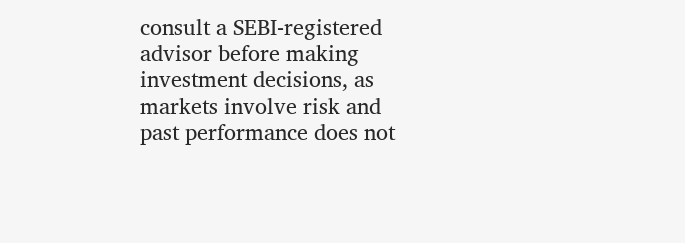consult a SEBI-registered advisor before making investment decisions, as markets involve risk and past performance does not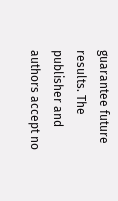guarantee future results. The publisher and authors accept no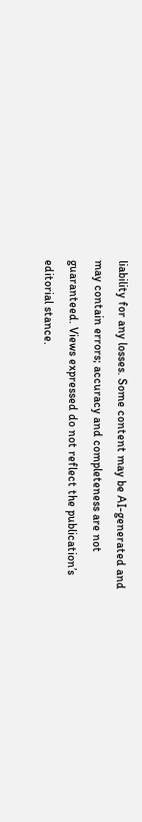liability for any losses. Some content may be AI-generated and may contain errors; accuracy and completeness are not guaranteed. Views expressed do not reflect the publication’s editorial stance.